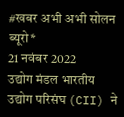#खबर अभी अभी सोलन ब्यूरो*
21 नवंबर 2022
उद्योग मंडल भारतीय उद्योग परिसंघ (CII) ने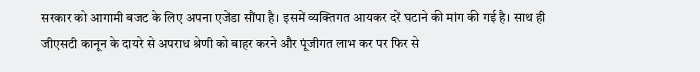सरकार को आगामी बजट के लिए अपना एजेंडा सौंपा है। इसमें व्यक्तिगत आयकर दरें घटाने की मांग की गई है। साथ ही जीएसटी कानून के दायरे से अपराध श्रेणी को बाहर करने और पूंजीगत लाभ कर पर फिर से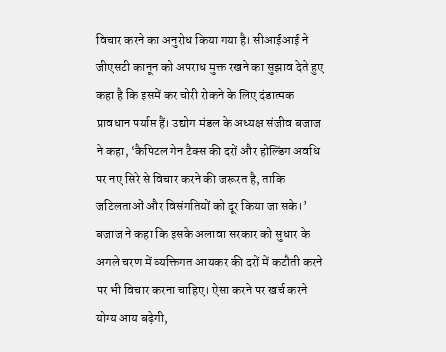विचार करने का अनुरोध किया गया है। सीआईआई ने जीएसटी कानून को अपराध मुक्त रखने का सुझाव देते हुए कहा है कि इसमें कर चोरी रोकने के लिए दंडात्मक प्रावधान पर्याप्त हैं। उद्योग मंडल के अध्यक्ष संजीव बजाज ने कहा, ‘कैपिटल गेन टैक्स की दरों और होल्डिंग अवधि पर नए सिरे से विचार करने की जरूरत है, ताकि जटिलताओं और विसंगतियों को दूर किया जा सके।’
बजाज ने कहा कि इसके अलावा सरकार को सुधार के अगले चरण में व्यक्तिगत आयकर की दरों में कटौती करने पर भी विचार करना चाहिए। ऐसा करने पर खर्च करने योग्य आय बढ़ेगी,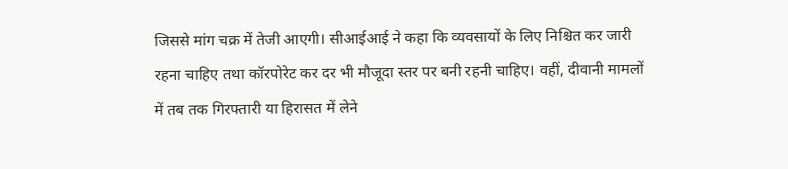जिससे मांग चक्र में तेजी आएगी। सीआईआई ने कहा कि व्यवसायों के लिए निश्चित कर जारी रहना चाहिए तथा कॉरपोरेट कर दर भी मौजूदा स्तर पर बनी रहनी चाहिए। वहीं, दीवानी मामलों में तब तक गिरफ्तारी या हिरासत में लेने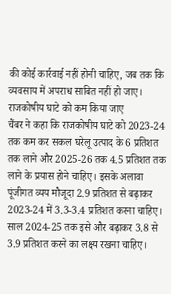की कोई कार्रवाई नहीं होनी चाहिए, जब तक कि व्यवसाय में अपराध साबित नहीं हो जाए।
राजकोषीय घाटे को कम किया जाए
चैंबर ने कहा कि राजकोषीय घाटे को 2023-24 तक कम कर सकल घरेलू उत्पाद के 6 प्रतिशत तक लाने और 2025-26 तक 4.5 प्रतिशत तक लाने के प्रयास होने चाहिए। इसके अलावा पूंजीगत व्यय मौजूदा 2.9 प्रतिशत से बढ़ाकर 2023-24 में 3.3-3.4 प्रतिशत करना चाहिए। साल 2024-25 तक इसे और बढ़ाकर 3.8 से 3.9 प्रतिशत करने का लक्ष्य रखना चाहिए।